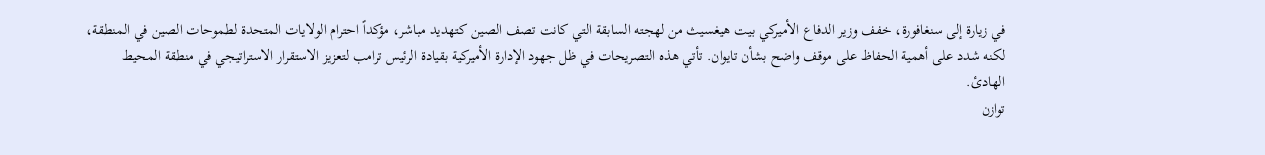في زيارة إلى سنغافورة، خفف وزير الدفاع الأميركي بيت هيغسيث من لهجته السابقة التي كانت تصف الصين كتهديد مباشر، مؤكداً احترام الولايات المتحدة لطموحات الصين في المنطقة، لكنه شدد على أهمية الحفاظ على موقف واضح بشأن تايوان. تأتي هذه التصريحات في ظل جهود الإدارة الأميركية بقيادة الرئيس ترامب لتعزيز الاستقرار الاستراتيجي في منطقة المحيط الهادئ.
توازن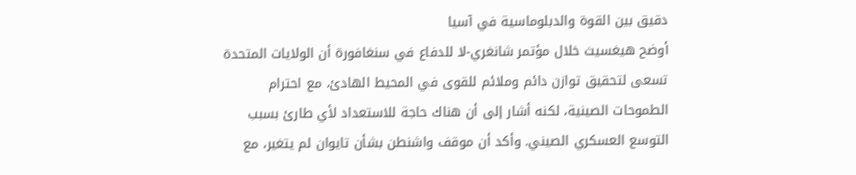دقيق بين القوة والدبلوماسية في آسيا
أوضح هيغسيث خلال مؤتمر شانغري-لا للدفاع في سنغافورة أن الولايات المتحدة تسعى لتحقيق توازن دائم وملائم للقوى في المحيط الهادئ، مع احترام الطموحات الصينية، لكنه أشار إلى أن هناك حاجة للاستعداد لأي طارئ بسبب التوسع العسكري الصيني. وأكد أن موقف واشنطن بشأن تايوان لم يتغير، مع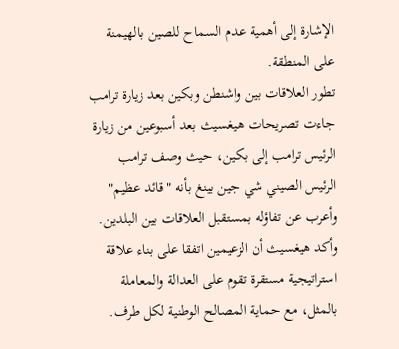الإشارة إلى أهمية عدم السماح للصين بالهيمنة على المنطقة.
تطور العلاقات بين واشنطن وبكين بعد زيارة ترامب
جاءت تصريحات هيغسيث بعد أسبوعين من زيارة الرئيس ترامب إلى بكين، حيث وصف ترامب الرئيس الصيني شي جين بينغ بأنه "قائد عظيم" وأعرب عن تفاؤله بمستقبل العلاقات بين البلدين. وأكد هيغسيث أن الزعيمين اتفقا على بناء علاقة استراتيجية مستقرة تقوم على العدالة والمعاملة بالمثل، مع حماية المصالح الوطنية لكل طرف.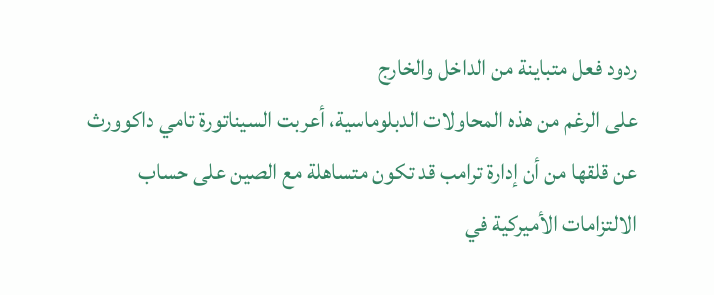ردود فعل متباينة من الداخل والخارج
على الرغم من هذه المحاولات الدبلوماسية، أعربت السيناتورة تامي داكوورث عن قلقها من أن إدارة ترامب قد تكون متساهلة مع الصين على حساب الالتزامات الأميركية في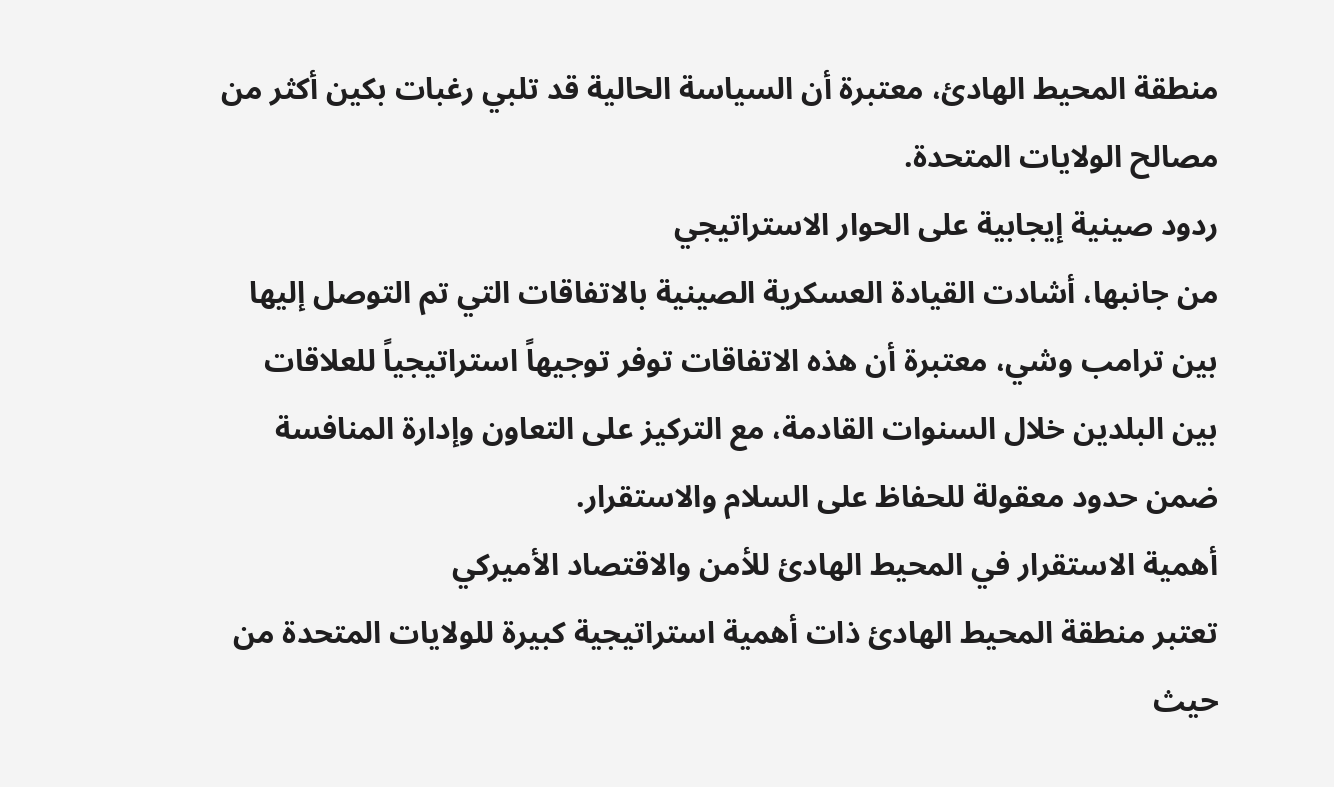منطقة المحيط الهادئ، معتبرة أن السياسة الحالية قد تلبي رغبات بكين أكثر من مصالح الولايات المتحدة.
ردود صينية إيجابية على الحوار الاستراتيجي
من جانبها، أشادت القيادة العسكرية الصينية بالاتفاقات التي تم التوصل إليها بين ترامب وشي، معتبرة أن هذه الاتفاقات توفر توجيهاً استراتيجياً للعلاقات بين البلدين خلال السنوات القادمة، مع التركيز على التعاون وإدارة المنافسة ضمن حدود معقولة للحفاظ على السلام والاستقرار.
أهمية الاستقرار في المحيط الهادئ للأمن والاقتصاد الأميركي
تعتبر منطقة المحيط الهادئ ذات أهمية استراتيجية كبيرة للولايات المتحدة من حيث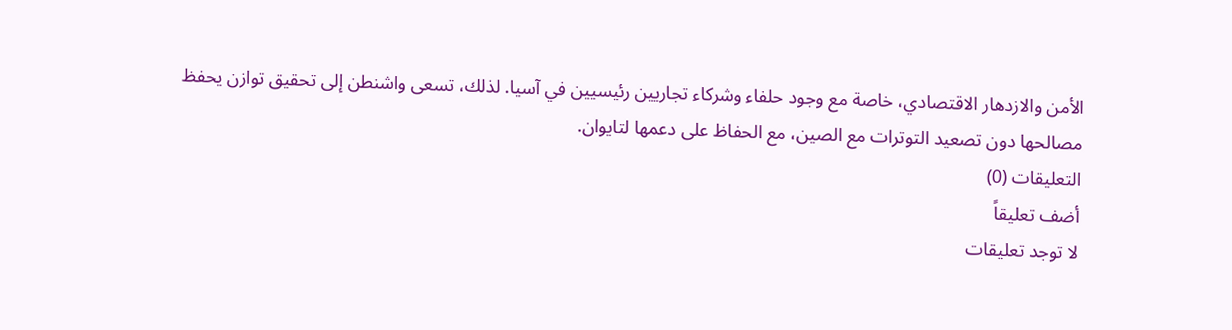الأمن والازدهار الاقتصادي، خاصة مع وجود حلفاء وشركاء تجاريين رئيسيين في آسيا. لذلك، تسعى واشنطن إلى تحقيق توازن يحفظ مصالحها دون تصعيد التوترات مع الصين، مع الحفاظ على دعمها لتايوان.
التعليقات (0)
أضف تعليقاً
لا توجد تعليقات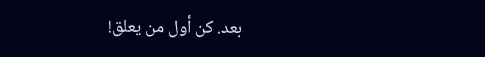بعد. كن أول من يعلق!